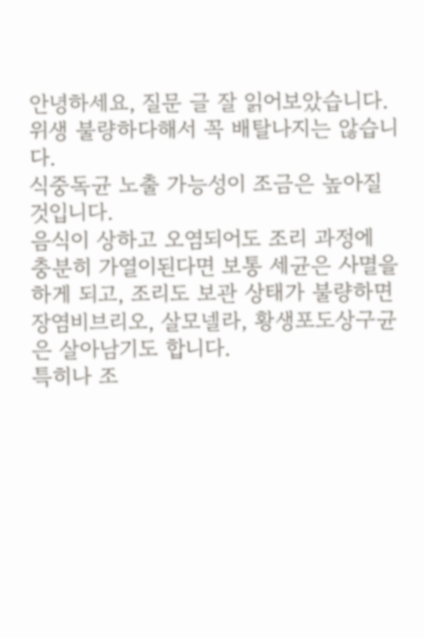안녕하세요, 질문 글 잘 읽어보았습니다.
위생 불량하다해서 꼭 배탈나지는 않습니다.
식중독균 노출 가능성이 조금은 높아질 것입니다.
음식이 상하고 오염되어도 조리 과정에 충분히 가열이된다면 보통 세균은 사멸을 하게 되고, 조리도 보관 상태가 불량하면 장염비브리오, 살모넬라, 황생포도상구균은 살아남기도 합니다.
특히나 조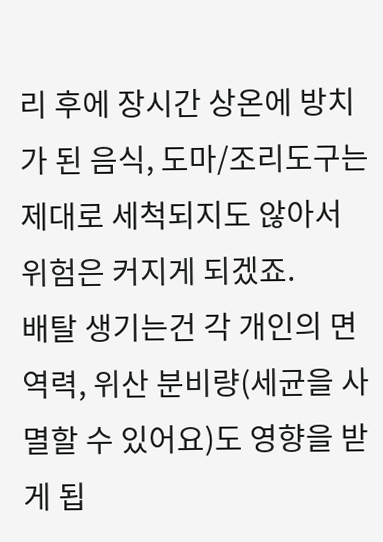리 후에 장시간 상온에 방치가 된 음식, 도마/조리도구는 제대로 세척되지도 않아서 위험은 커지게 되겠죠.
배탈 생기는건 각 개인의 면역력, 위산 분비량(세균을 사멸할 수 있어요)도 영향을 받게 됩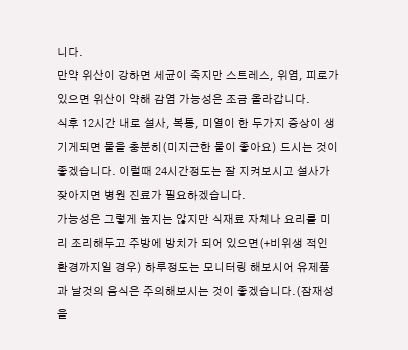니다.
만약 위산이 강하면 세균이 죽지만 스트레스, 위염, 피로가 있으면 위산이 약해 감염 가능성은 조금 올라갑니다.
식후 12시간 내로 설사, 복통, 미열이 한 두가지 증상이 생기게되면 물을 충분히(미지근한 물이 좋아요) 드시는 것이 좋겠습니다. 이럴때 24시간정도는 잘 지켜보시고 설사가 잦아지면 병원 진료가 필요하겠습니다.
가능성은 그렇게 높지는 않지만 식재료 자체나 요리를 미리 조리해두고 주방에 방치가 되어 있으면(+비위생 적인 환경까지일 경우) 하루정도는 모니터링 해보시어 유제품과 날것의 음식은 주의해보시는 것이 좋겠습니다.(잠재성을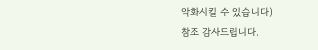악화시킬 수 있습니다)
참조 감사드립니다.